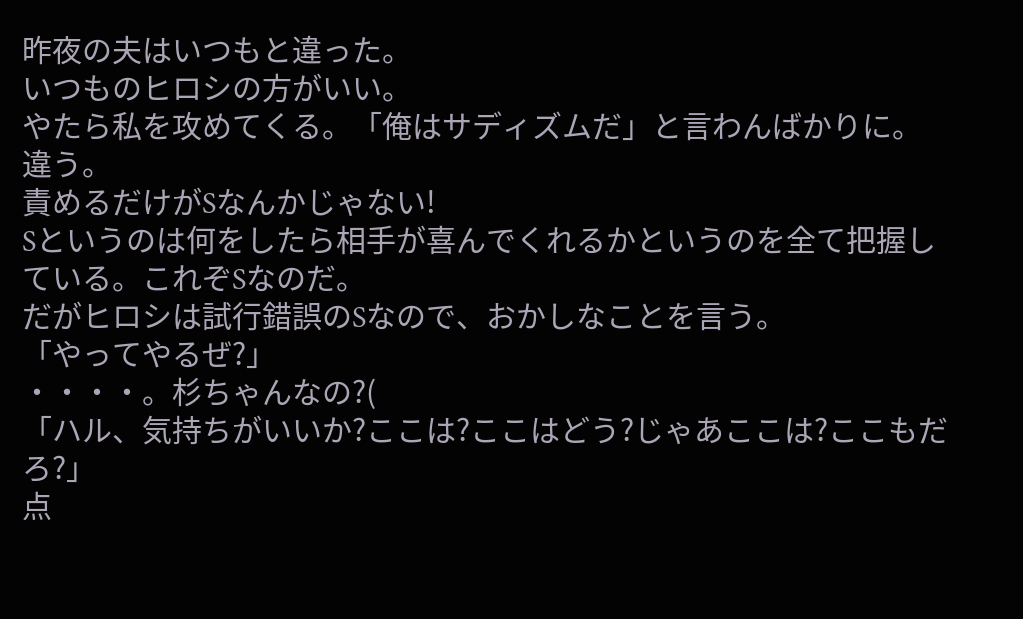昨夜の夫はいつもと違った。
いつものヒロシの方がいい。
やたら私を攻めてくる。「俺はサディズムだ」と言わんばかりに。
違う。
責めるだけがSなんかじゃない!
Sというのは何をしたら相手が喜んでくれるかというのを全て把握している。これぞSなのだ。
だがヒロシは試行錯誤のSなので、おかしなことを言う。
「やってやるぜ?」
・・・・。杉ちゃんなの?(
「ハル、気持ちがいいか?ここは?ここはどう?じゃあここは?ここもだろ?」
点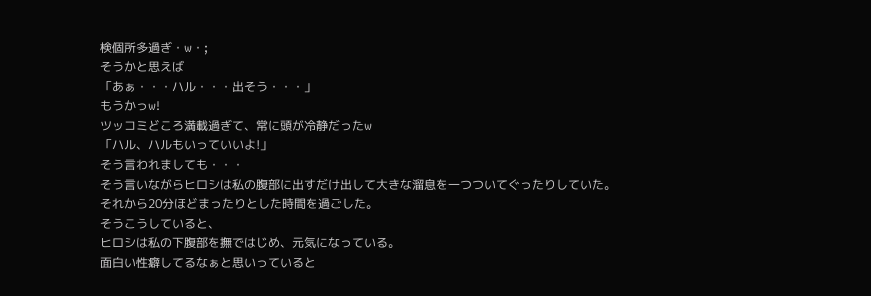検個所多過ぎ・w・;
そうかと思えば
「あぁ・・・ハル・・・出そう・・・」
もうかっw!
ツッコミどころ満載過ぎて、常に頭が冷静だったw
「ハル、ハルもいっていいよ!」
そう言われましても・・・
そう言いながらヒロシは私の腹部に出すだけ出して大きな溜息を一つついてぐったりしていた。
それから20分ほどまったりとした時間を過ごした。
そうこうしていると、
ヒロシは私の下腹部を撫ではじめ、元気になっている。
面白い性癖してるなぁと思いっていると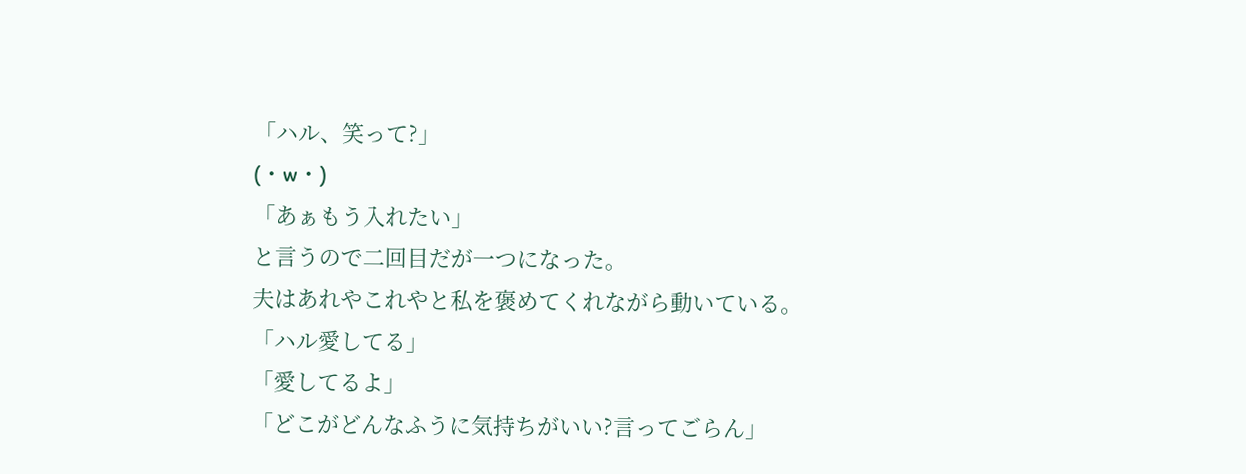「ハル、笑って?」
(・w・)
「あぁもう入れたい」
と言うので二回目だが一つになった。
夫はあれやこれやと私を褒めてくれながら動いている。
「ハル愛してる」
「愛してるよ」
「どこがどんなふうに気持ちがいい?言ってごらん」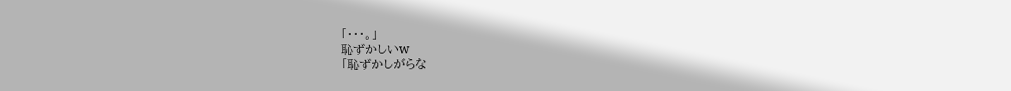「・・・。」
恥ずかしいw
「恥ずかしがらな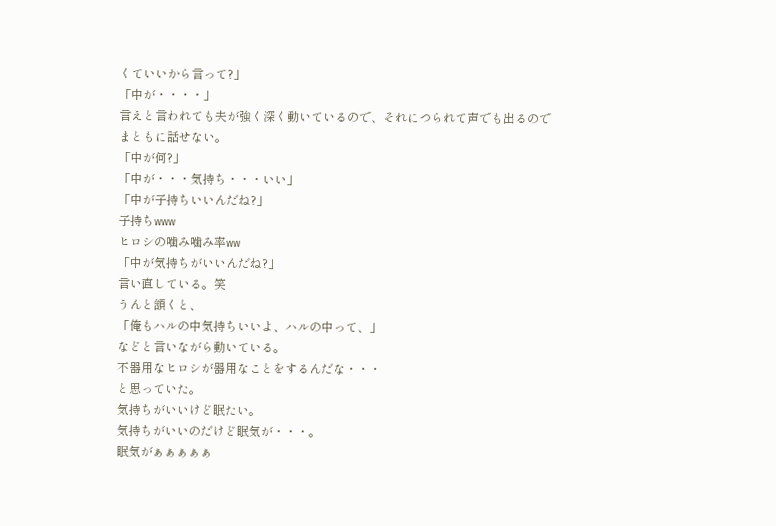くていいから言って?」
「中が・・・・」
言えと言われても夫が強く深く動いているので、それにつられて声でも出るので
まともに話せない。
「中が何?」
「中が・・・気持ち・・・いい」
「中が子持ちいいんだね?」
子持ちwww
ヒロシの噛み噛み率ww
「中が気持ちがいいんだね?」
言い直している。笑
うんと頷くと、
「俺もハルの中気持ちいいよ、ハルの中って、」
などと言いながら動いている。
不器用なヒロシが器用なことをするんだな・・・
と思っていた。
気持ちがいいけど眠たい。
気持ちがいいのだけど眠気が・・・。
眠気がぁぁぁぁぁ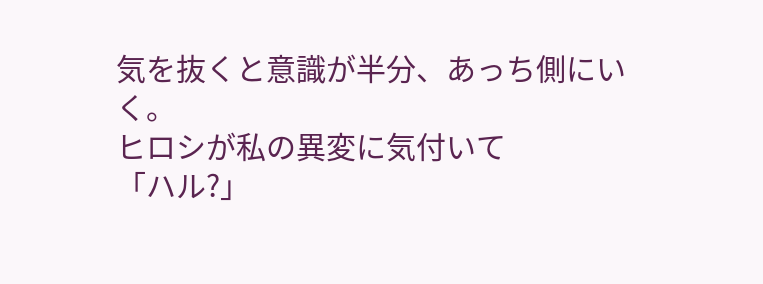気を抜くと意識が半分、あっち側にいく。
ヒロシが私の異変に気付いて
「ハル?」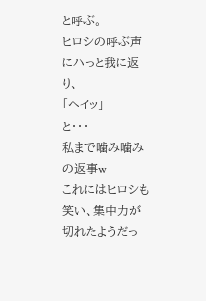と呼ぶ。
ヒロシの呼ぶ声にハっと我に返り、
「ヘイッ」
と・・・
私まで噛み噛みの返事w
これにはヒロシも笑い、集中力が切れたようだっ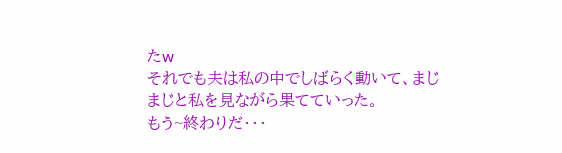たw
それでも夫は私の中でしばらく動いて、まじまじと私を見ながら果てていった。
もう~終わりだ・・・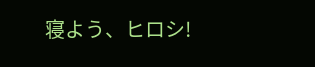寝よう、ヒロシ!